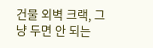건물 외벽 크랙, 그냥 두면 안 되는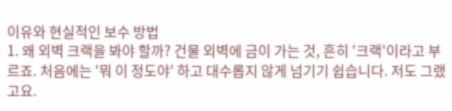이유와 현실적인 보수 방법
1. 왜 외벽 크랙을 봐야 할까? 건물 외벽에 금이 가는 것, 흔히 '크랙'이라고 부르죠. 처음에는 '뭐 이 정도야' 하고 대수롭지 않게 넘기기 쉽습니다. 저도 그랬고요.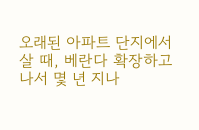오래된 아파트 단지에서 살 때, 베란다 확장하고 나서 몇 년 지나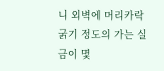니 외벽에 머리카락 굵기 정도의 가는 실금이 몇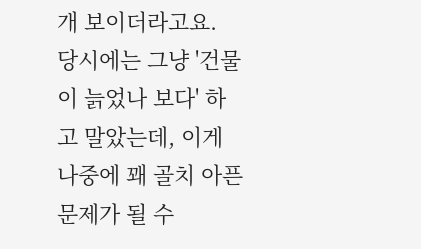개 보이더라고요. 당시에는 그냥 '건물이 늙었나 보다' 하고 말았는데, 이게 나중에 꽤 골치 아픈 문제가 될 수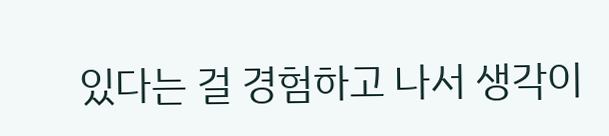있다는 걸 경험하고 나서 생각이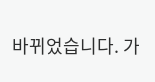바뀌었습니다. 가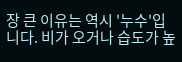장 큰 이유는 역시 '누수'입니다. 비가 오거나 습도가 높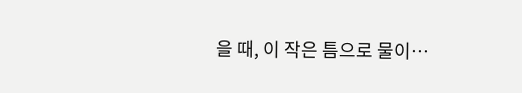을 때, 이 작은 틈으로 물이…